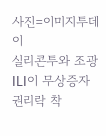사진=이미지투데이
실리콘투와 조광ILI이 무상증자 권리락 착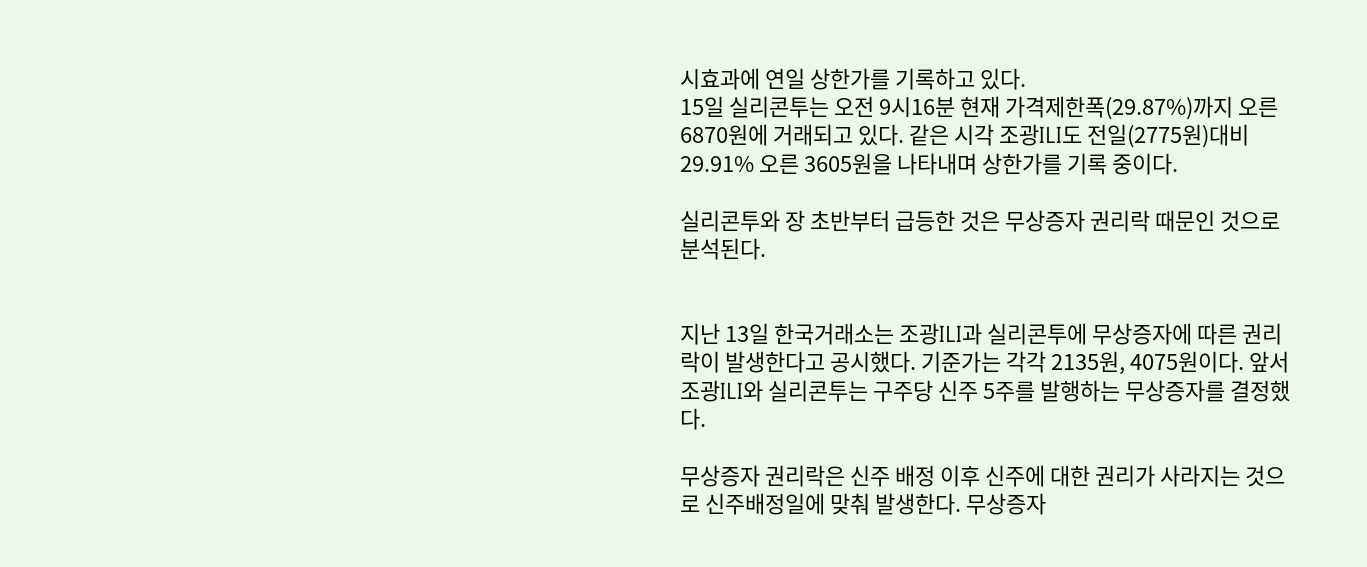시효과에 연일 상한가를 기록하고 있다.
15일 실리콘투는 오전 9시16분 현재 가격제한폭(29.87%)까지 오른 6870원에 거래되고 있다. 같은 시각 조광ILI도 전일(2775원)대비 29.91% 오른 3605원을 나타내며 상한가를 기록 중이다.

실리콘투와 장 초반부터 급등한 것은 무상증자 권리락 때문인 것으로 분석된다.


지난 13일 한국거래소는 조광ILI과 실리콘투에 무상증자에 따른 권리락이 발생한다고 공시했다. 기준가는 각각 2135원, 4075원이다. 앞서 조광ILI와 실리콘투는 구주당 신주 5주를 발행하는 무상증자를 결정했다.

무상증자 권리락은 신주 배정 이후 신주에 대한 권리가 사라지는 것으로 신주배정일에 맞춰 발생한다. 무상증자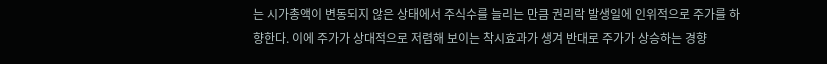는 시가총액이 변동되지 않은 상태에서 주식수를 늘리는 만큼 권리락 발생일에 인위적으로 주가를 하향한다. 이에 주가가 상대적으로 저렴해 보이는 착시효과가 생겨 반대로 주가가 상승하는 경향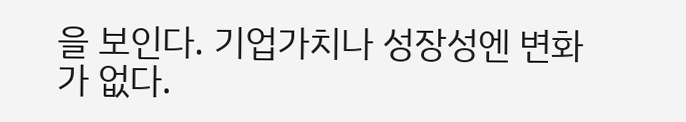을 보인다. 기업가치나 성장성엔 변화가 없다.